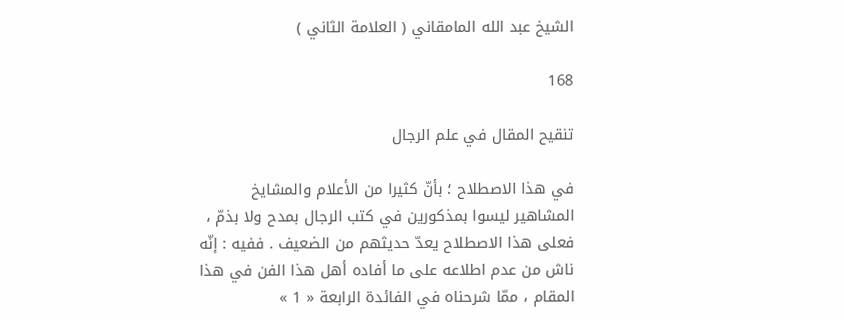الشيخ عبد الله المامقاني ( العلامة الثاني )

168

تنقيح المقال في علم الرجال

في هذا الاصطلاح ؛ بأنّ كثيرا من الأعلام والمشايخ المشاهير ليسوا بمذكورين في كتب الرجال بمدح ولا بذمّ ، فعلى هذا الاصطلاح يعدّ حديثهم من الضعيف . ففيه : إنّه ناش من عدم اطلاعه على ما أفاده أهل هذا الفن في هذا المقام ، ممّا شرحناه في الفائدة الرابعة « 1 »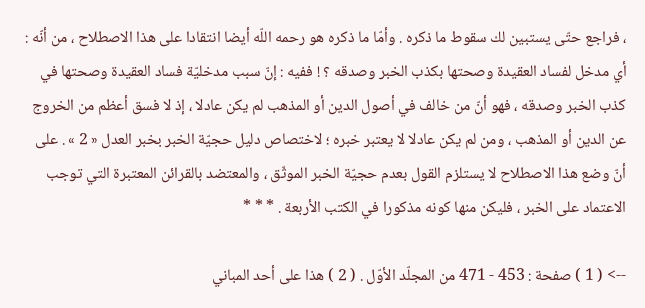، فراجع حتّى يستبين لك سقوط ما ذكره . وأمّا ما ذكره هو رحمه اللّه أيضا انتقادا على هذا الاصطلاح ، من أنّه : أي مدخل لفساد العقيدة وصحتها بكذب الخبر وصدقه ؟ ! ففيه : إنّ سبب مدخليّة فساد العقيدة وصحتها في كذب الخبر وصدقه ، فهو أنّ من خالف في أصول الدين أو المذهب لم يكن عادلا ، إذ لا فسق أعظم من الخروج عن الدين أو المذهب ، ومن لم يكن عادلا لا يعتبر خبره ؛ لاختصاص دليل حجيّة الخبر بخبر العدل « 2 » . على أنّ وضع هذا الاصطلاح لا يستلزم القول بعدم حجيّة الخبر الموثّق ، والمعتضد بالقرائن المعتبرة التي توجب الاعتماد على الخبر ، فليكن منها كونه مذكورا في الكتب الأربعة . * * *

--> ( 1 ) صفحة : 453 - 471 من المجلّد الأوّل . ( 2 ) هذا على أحد المباني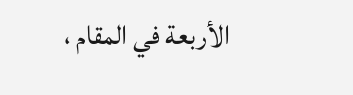الأربعة في المقام ،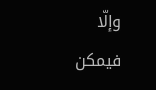وإلّا فيمكن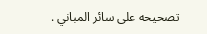تصحيحه على سائر المباني .